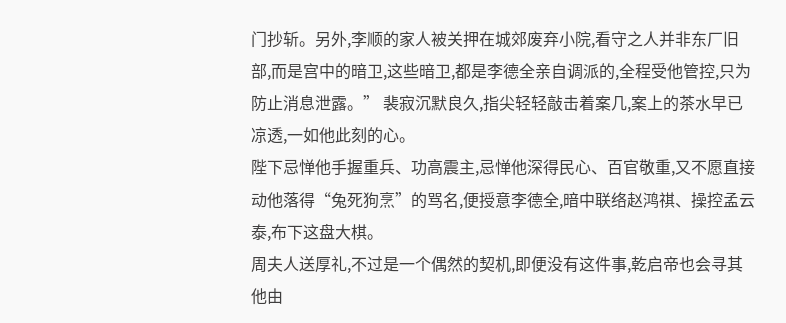门抄斩。另外,李顺的家人被关押在城郊废弃小院,看守之人并非东厂旧部,而是宫中的暗卫,这些暗卫,都是李德全亲自调派的,全程受他管控,只为防止消息泄露。” 裴寂沉默良久,指尖轻轻敲击着案几,案上的茶水早已凉透,一如他此刻的心。
陛下忌惮他手握重兵、功高震主,忌惮他深得民心、百官敬重,又不愿直接动他落得“兔死狗烹”的骂名,便授意李德全,暗中联络赵鸿祺、操控孟云泰,布下这盘大棋。
周夫人送厚礼,不过是一个偶然的契机,即便没有这件事,乾启帝也会寻其他由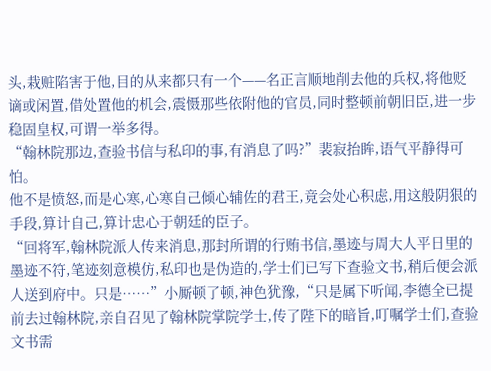头,栽赃陷害于他,目的从来都只有一个——名正言顺地削去他的兵权,将他贬谪或闲置,借处置他的机会,震慑那些依附他的官员,同时整顿前朝旧臣,进一步稳固皇权,可谓一举多得。
“翰林院那边,查验书信与私印的事,有消息了吗?”裴寂抬眸,语气平静得可怕。
他不是愤怒,而是心寒,心寒自己倾心辅佐的君王,竟会处心积虑,用这般阴狠的手段,算计自己,算计忠心于朝廷的臣子。
“回将军,翰林院派人传来消息,那封所谓的行贿书信,墨迹与周大人平日里的墨迹不符,笔迹刻意模仿,私印也是伪造的,学士们已写下查验文书,稍后便会派人送到府中。只是……”小厮顿了顿,神色犹豫,“只是属下听闻,李德全已提前去过翰林院,亲自召见了翰林院掌院学士,传了陛下的暗旨,叮嘱学士们,查验文书需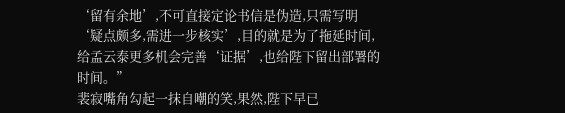‘留有余地’,不可直接定论书信是伪造,只需写明‘疑点颇多,需进一步核实’,目的就是为了拖延时间,给孟云泰更多机会完善‘证据’,也给陛下留出部署的时间。”
裴寂嘴角勾起一抹自嘲的笑,果然,陛下早已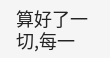算好了一切,每一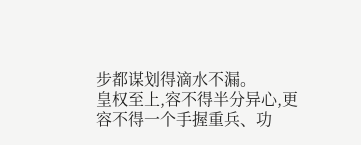步都谋划得滴水不漏。
皇权至上,容不得半分异心,更容不得一个手握重兵、功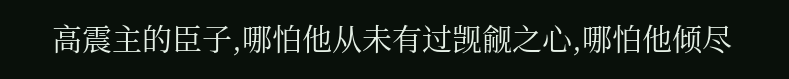高震主的臣子,哪怕他从未有过觊觎之心,哪怕他倾尽